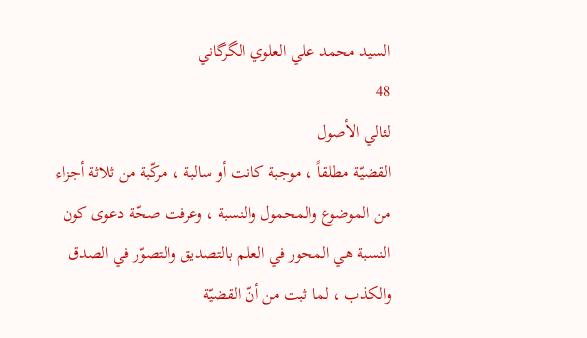السيد محمد علي العلوي الگرگاني
48
لئالي الأصول
القضيّة مطلقاً ، موجبة كانت أو سالبة ، مركّبة من ثلاثة أجزاء من الموضوع والمحمول والنسبة ، وعرفت صحّة دعوى كون النسبة هي المحور في العلم بالتصديق والتصوّر في الصدق والكذب ، لما ثبت من أنّ القضيّة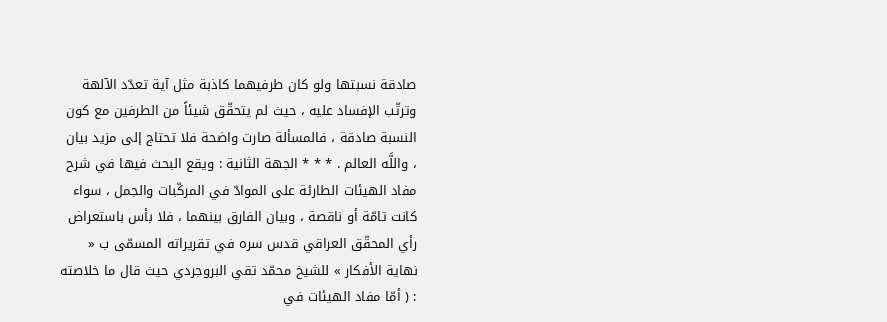صادقة نسبتها ولو كان طرفيهما كاذبة مثل آية تعدّد الآلهة وترتّب الإفساد عليه ، حيث لم يتحقّق شيئاً من الطرفين مع كون النسبة صادقة ، فالمسألة صارت واضحة فلا تحتاج إلى مزيد بيان ، واللَّه العالم . * * * الجهة الثانية : ويقع البحث فيها في شرح مفاد الهيئات الطارئة على الموادّ في المركّبات والجمل ، سواء كانت تامّة أو ناقصة ، وبيان الفارق بينهما ، فلا بأس باستعراض رأي المحقّق العراقي قدس سره في تقريراته المسمّى ب « نهاية الأفكار » للشيخ محمّد تقي البروجردي حيث قال ما خلاصته : ( أمّا مفاد الهيئات في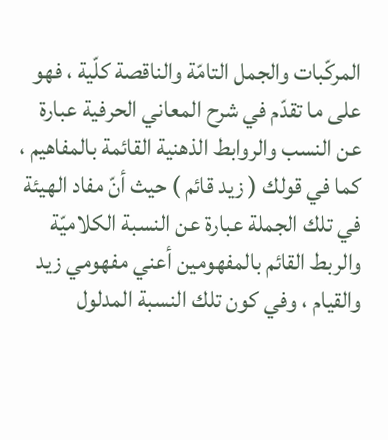المركّبات والجمل التامّة والناقصة كلّية ، فهو على ما تقدّم في شرح المعاني الحرفية عبارة عن النسب والروابط الذهنية القائمة بالمفاهيم ، كما في قولك ( زيد قائم ) حيث أنّ مفاد الهيئة في تلك الجملة عبارة عن النسبة الكلاميّة والربط القائم بالمفهومين أعني مفهومي زيد والقيام ، وفي كون تلك النسبة المدلول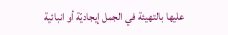عليها بالتهيئة في الجمل إيجاديّة أو انبائية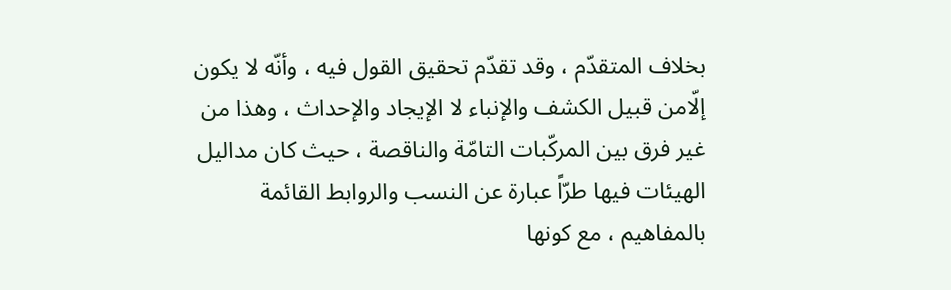بخلاف المتقدّم ، وقد تقدّم تحقيق القول فيه ، وأنّه لا يكون إلّامن قبيل الكشف والإنباء لا الإيجاد والإحداث ، وهذا من غير فرق بين المركّبات التامّة والناقصة ، حيث كان مداليل الهيئات فيها طرّاً عبارة عن النسب والروابط القائمة بالمفاهيم ، مع كونها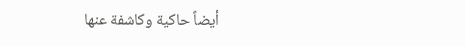أيضاً حاكية وكاشفة عنها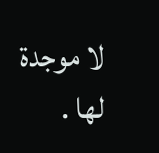لا موجدة لها .